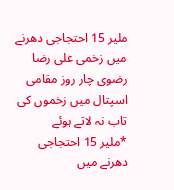ملیر 15 احتجاجی دھرنے میں زخمی علی رضا رضوی چار روز مقامی اسپتال میں زخموں کی تاب نہ لاتے ہوئے
*ملیر 15 احتجاجی دھرنے میں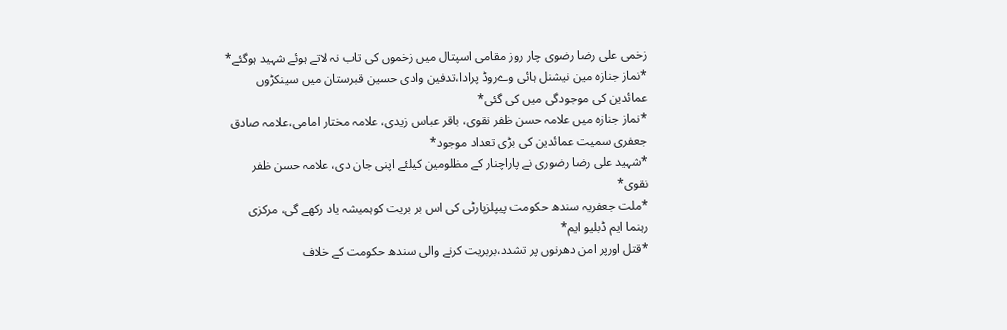زخمی علی رضا رضوی چار روز مقامی اسپتال میں زخموں کی تاب نہ لاتے ہوئے شہید ہوگئے*
*نماز جنازہ مین نیشنل ہائی وےروڈ پرادا،تدفین وادی حسین قبرستان میں سینکڑوں عمائدین کی موجودگی میں کی گئی*
*نماز جنازہ میں علامہ حسن ظفر نقوی، باقر عباس زیدی، علامہ مختار امامی،علامہ صادق جعفری سمیت عمائدین کی بڑی تعداد موجود*
*شہید علی رضا رضوری نے پاراچنار کے مظلومین کیلئے اپنی جان دی، علامہ حسن ظفر نقوی*
*ملت جعفریہ سندھ حکومت پیپلزپارٹی کی اس بر بریت کوہمیشہ یاد رکھے گی، مرکزی رہنما ایم ڈبلیو ایم*
*قتل اورپر امن دھرنوں پر تشدد،بربریت کرنے والی سندھ حکومت کے خلاف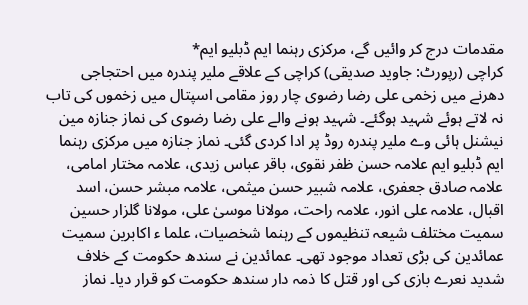مقدمات درج کر وائیں گے، مرکزی رہنما ایم ڈبلیو ایم*
کراچی (رپورٹ: جاوید صدیقی) کراچی کے علاقے ملیر پندرہ میں احتجاجی دھرنے میں زخمی علی رضا رضوی چار روز مقامی اسپتال میں زخموں کی تاب نہ لاتے ہوئے شہید ہوگئے۔ شہید ہونے والے علی رضا رضوی کی نماز جنازہ مین نیشنل ہائی وے ملیر پندرہ روڈ پر ادا کردی گئی۔ نماز جنازہ میں مرکزی رہنما ایم ڈبلیو ایم علامہ حسن ظفر نقوی، باقر عباس زیدی، علامہ مختار امامی، علامہ صادق جعفری، علامہ شبیر حسن میثمی، علامہ مبشر حسن، اسد اقبال، علامہ علی انور، علامہ راحت، مولانا موسیٰ علی، مولانا گلزار حسین سمیت مختلف شیعہ تنظیموں کے رہنما شخصیات، علما ء اکابرین سمیت عمائدین کی بڑی تعداد موجود تھی۔ عمائدین نے سندھ حکومت کے خلاف شدید نعرے بازی کی اور قتل کا ذمہ دار سندھ حکومت کو قرار دیا۔ نماز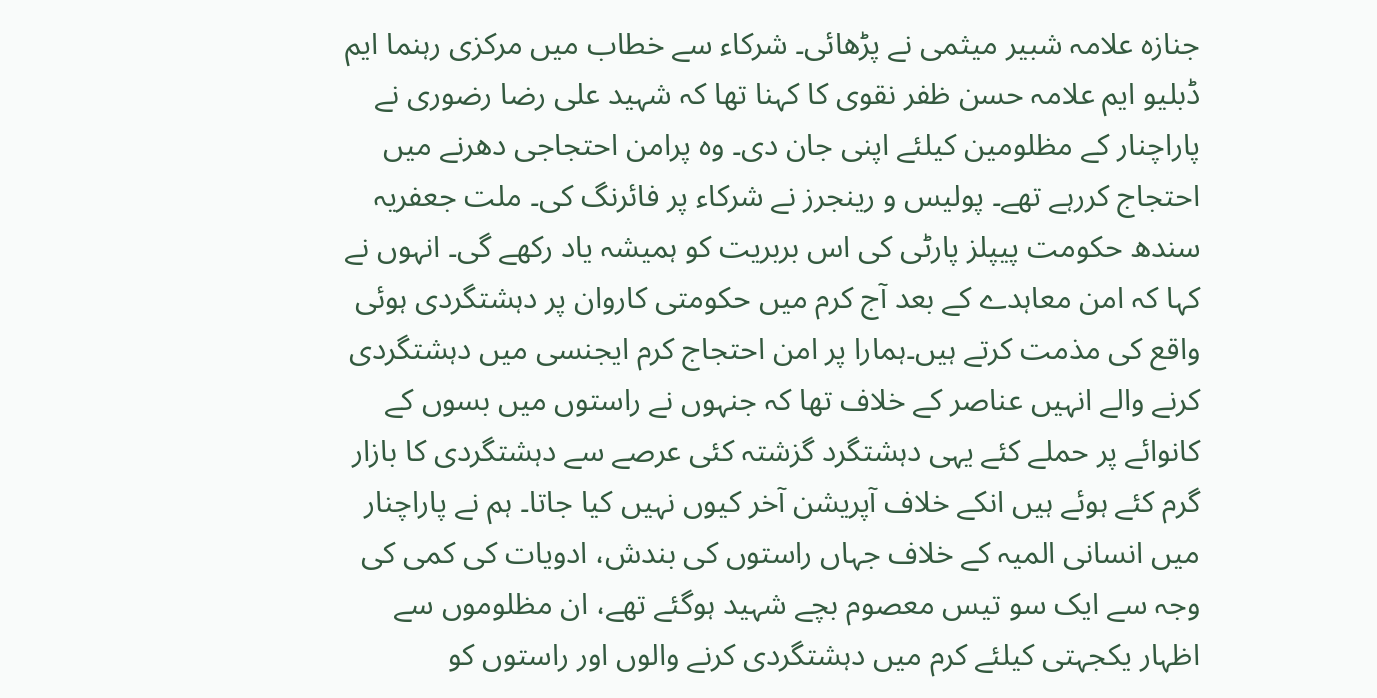جنازہ علامہ شبیر میثمی نے پڑھائی۔ شرکاء سے خطاب میں مرکزی رہنما ایم ڈبلیو ایم علامہ حسن ظفر نقوی کا کہنا تھا کہ شہید علی رضا رضوری نے پاراچنار کے مظلومین کیلئے اپنی جان دی۔ وہ پرامن احتجاجی دھرنے میں احتجاج کررہے تھے۔ پولیس و رینجرز نے شرکاء پر فائرنگ کی۔ ملت جعفریہ سندھ حکومت پیپلز پارٹی کی اس بربریت کو ہمیشہ یاد رکھے گی۔ انہوں نے کہا کہ امن معاہدے کے بعد آج کرم میں حکومتی کاروان پر دہشتگردی ہوئی واقع کی مذمت کرتے ہیں۔ہمارا پر امن احتجاج کرم ایجنسی میں دہشتگردی کرنے والے انہیں عناصر کے خلاف تھا کہ جنہوں نے راستوں میں بسوں کے کانوائے پر حملے کئے یہی دہشتگرد گزشتہ کئی عرصے سے دہشتگردی کا بازار گرم کئے ہوئے ہیں انکے خلاف آپریشن آخر کیوں نہیں کیا جاتا۔ ہم نے پاراچنار میں انسانی المیہ کے خلاف جہاں راستوں کی بندش، ادویات کی کمی کی وجہ سے ایک سو تیس معصوم بچے شہید ہوگئے تھے، ان مظلوموں سے اظہار یکجہتی کیلئے کرم میں دہشتگردی کرنے والوں اور راستوں کو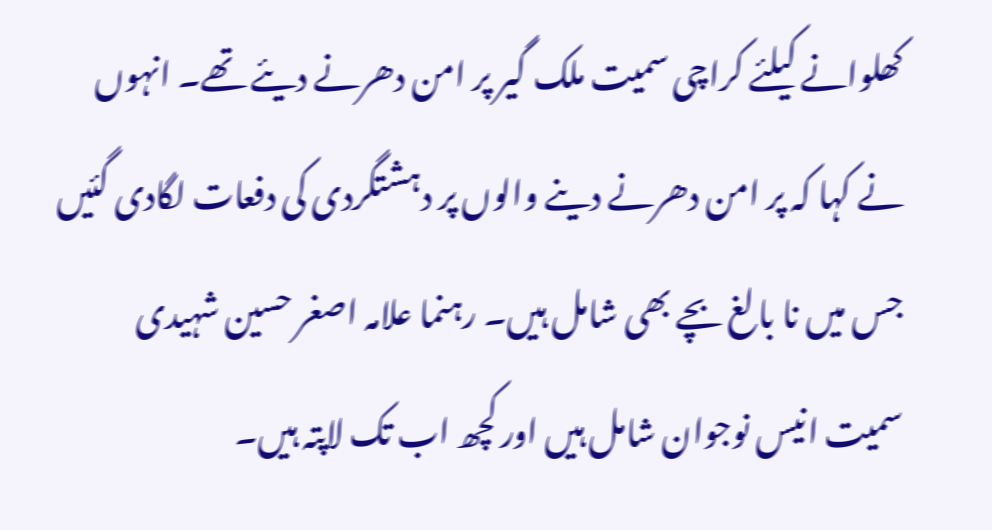کھلوانے کیلئے کراچی سمیت ملک گیر پر امن دھرنے دیئے تھے۔ انہوں نے کہا کہ پر امن دھرنے دینے والوں پر دہشتگردی کی دفعات لگادی گئیں جس میں نا بالغ بچے بھی شامل ہیں۔ رہنما علامہ اصغر حسین شہیدی سمیت انیس نوجوان شامل ہیں اور کچھ اب تک لاپتہ ہیں۔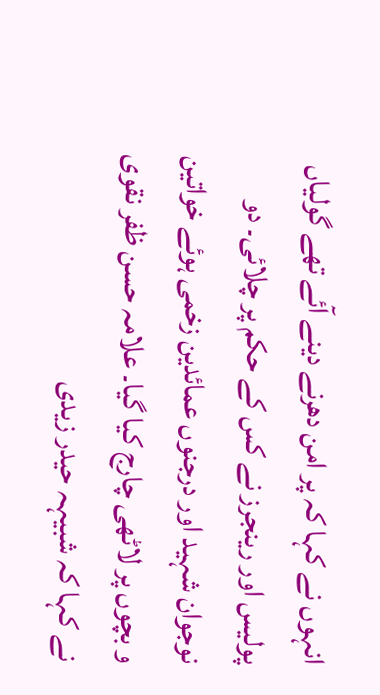انہوں نے کہا کہ پر امن دھرنے دینے آئے تھے گولیاں پولیس اور رینجرز نے کس کے حکم پر چلائی۔ دو نوجوان شہید اور درجنوں عمائدین زخمی ہوئے خواتین و بچوں پر لاٹھی چارج کیا گیا۔ علامہ حسن ظفر نقوی نے کہا کہ شبیہہ حیدر زیدی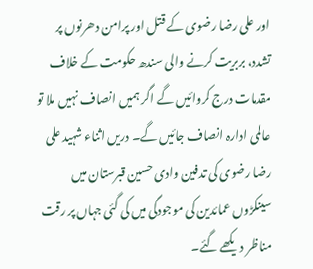اور علی رضا رضوی کے قتل اور پرامن دھرنوں پر تشدد، بربریت کرنے والی سندھ حکومت کے خلاف مقدمات درج کروائیں گے اگر ہمیں انصاف نہیں ملا تو عالمی ادارہ انصاف جائیں گے۔ دریں اثناء شہید علی رضا رضوی کی تدفین وادی حسین قبرستان میں سینکڑوں عمائدین کی موجودگی میں کی گئی جہاں پر رقت مناظر دیکھے گئے۔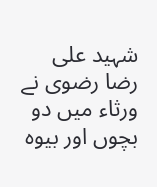شہید علی رضا رضوی نے ورثاء میں دو بچوں اور بیوہ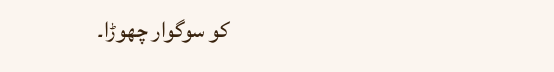کو سوگوار چھوڑا۔